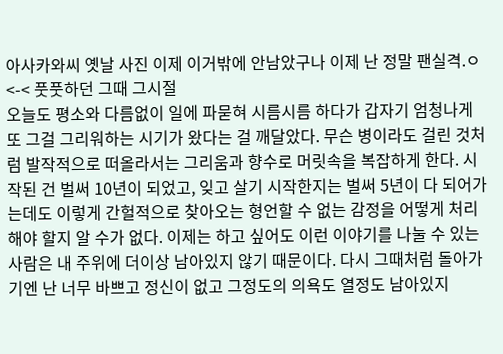아사카와씨 옛날 사진 이제 이거밖에 안남았구나 이제 난 정말 팬실격.ㅇ<-< 풋풋하던 그때 그시절
오늘도 평소와 다름없이 일에 파묻혀 시름시름 하다가 갑자기 엄청나게 또 그걸 그리워하는 시기가 왔다는 걸 깨달았다. 무슨 병이라도 걸린 것처럼 발작적으로 떠올라서는 그리움과 향수로 머릿속을 복잡하게 한다. 시작된 건 벌써 10년이 되었고, 잊고 살기 시작한지는 벌써 5년이 다 되어가는데도 이렇게 간헐적으로 찾아오는 형언할 수 없는 감정을 어떻게 처리해야 할지 알 수가 없다. 이제는 하고 싶어도 이런 이야기를 나눌 수 있는 사람은 내 주위에 더이상 남아있지 않기 때문이다. 다시 그때처럼 돌아가기엔 난 너무 바쁘고 정신이 없고 그정도의 의욕도 열정도 남아있지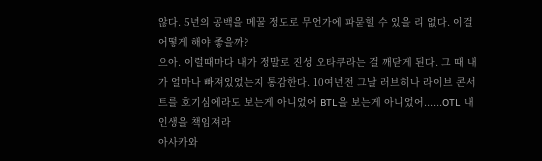않다. 5년의 공백을 메꿀 정도로 무언가에 파묻힐 수 있을 리 없다. 이걸 어떻게 해야 좋을까?
으아. 이럴때마다 내가 정말로 진성 오타쿠라는 걸 깨닫게 된다. 그 때 내가 얼마나 빠져있었는지 통감한다. 10여년전 그날 러브히나 라이브 콘서트를 호기심에라도 보는게 아니었어 BTL을 보는게 아니었어......OTL 내 인생을 책임져라
아사카와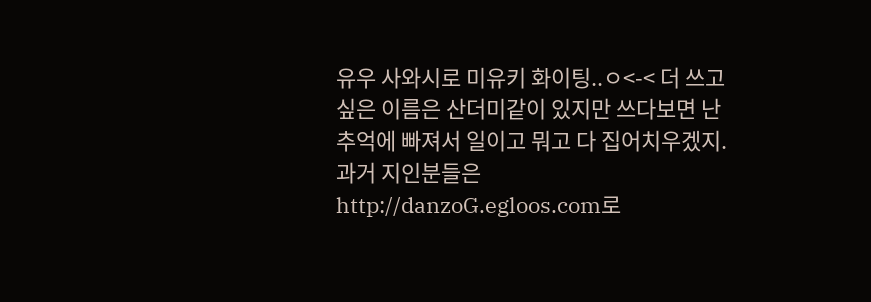유우 사와시로 미유키 화이팅..ㅇ<-< 더 쓰고 싶은 이름은 산더미같이 있지만 쓰다보면 난 추억에 빠져서 일이고 뭐고 다 집어치우겠지.
과거 지인분들은 http://danzoG.egloos.com로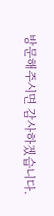방문해주시면 감사하겠습니다.